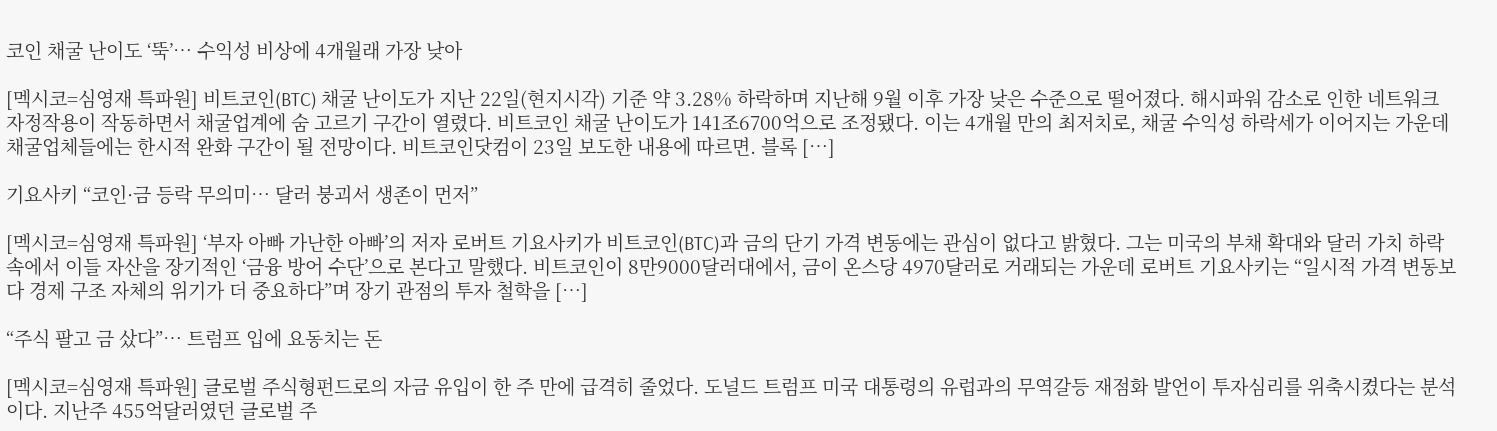코인 채굴 난이도 ‘뚝’… 수익성 비상에 4개월래 가장 낮아

[멕시코=심영재 특파원] 비트코인(BTC) 채굴 난이도가 지난 22일(현지시각) 기준 약 3.28% 하락하며 지난해 9월 이후 가장 낮은 수준으로 떨어졌다. 해시파워 감소로 인한 네트워크 자정작용이 작동하면서 채굴업계에 숨 고르기 구간이 열렸다. 비트코인 채굴 난이도가 141조6700억으로 조정됐다. 이는 4개월 만의 최저치로, 채굴 수익성 하락세가 이어지는 가운데 채굴업체들에는 한시적 완화 구간이 될 전망이다. 비트코인닷컴이 23일 보도한 내용에 따르면. 블록 […]

기요사키 “코인·금 등락 무의미… 달러 붕괴서 생존이 먼저”

[멕시코=심영재 특파원] ‘부자 아빠 가난한 아빠’의 저자 로버트 기요사키가 비트코인(BTC)과 금의 단기 가격 변동에는 관심이 없다고 밝혔다. 그는 미국의 부채 확대와 달러 가치 하락 속에서 이들 자산을 장기적인 ‘금융 방어 수단’으로 본다고 말했다. 비트코인이 8만9000달러대에서, 금이 온스당 4970달러로 거래되는 가운데 로버트 기요사키는 “일시적 가격 변동보다 경제 구조 자체의 위기가 더 중요하다”며 장기 관점의 투자 철학을 […]

“주식 팔고 금 샀다”… 트럼프 입에 요동치는 돈

[멕시코=심영재 특파원] 글로벌 주식형펀드로의 자금 유입이 한 주 만에 급격히 줄었다. 도널드 트럼프 미국 대통령의 유럽과의 무역갈등 재점화 발언이 투자심리를 위축시켰다는 분석이다. 지난주 455억달러였던 글로벌 주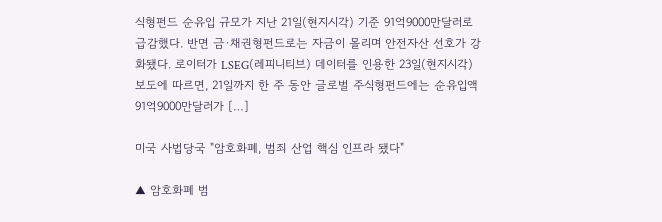식형펀드 순유입 규모가 지난 21일(현지시각) 기준 91억9000만달러로 급감했다. 반면 금·채권형펀드로는 자금이 몰리며 안전자산 선호가 강화됐다. 로이터가 LSEG(레피니티브) 데이터를 인용한 23일(현지시각) 보도에 따르면, 21일까지 한 주 동안 글로벌 주식형펀드에는 순유입액 91억9000만달러가 […]

미국 사법당국 "암호화폐, 범죄 산업 핵심 인프라 됐다"

▲ 암호화폐 범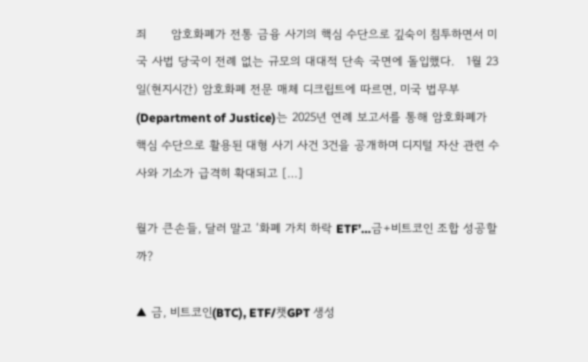죄      암호화폐가 전통 금융 사기의 핵심 수단으로 깊숙이 침투하면서 미국 사법 당국이 전례 없는 규모의 대대적 단속 국면에 돌입했다.   1월 23일(현지시간) 암호화폐 전문 매체 디크립트에 따르면, 미국 법무부(Department of Justice)는 2025년 연례 보고서를 통해 암호화폐가 핵심 수단으로 활용된 대형 사기 사건 3건을 공개하며 디지털 자산 관련 수사와 기소가 급격히 확대되고 […]

월가 큰손들, 달러 말고 ‘화폐 가치 하락 ETF’…금+비트코인 조합 성공할까?

▲ 금, 비트코인(BTC), ETF/챗GPT 생성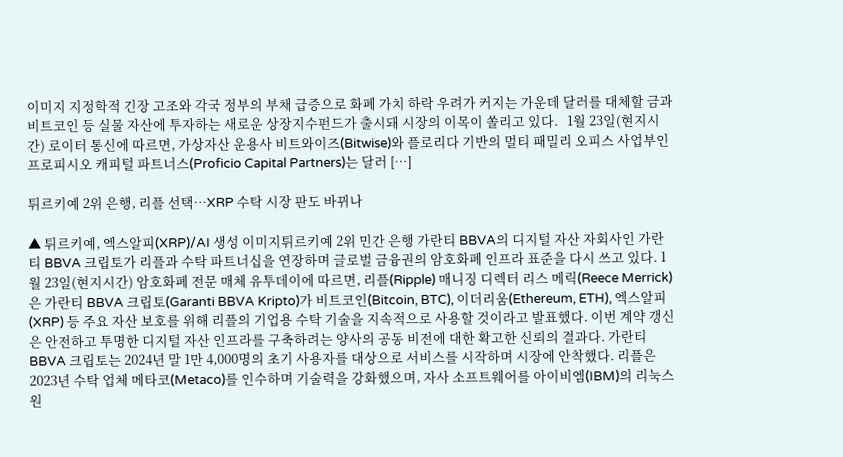이미지 지정학적 긴장 고조와 각국 정부의 부채 급증으로 화폐 가치 하락 우려가 커지는 가운데 달러를 대체할 금과 비트코인 등 실물 자산에 투자하는 새로운 상장지수펀드가 출시돼 시장의 이목이 쏠리고 있다.   1월 23일(현지시간) 로이터 통신에 따르면, 가상자산 운용사 비트와이즈(Bitwise)와 플로리다 기반의 멀티 패밀리 오피스 사업부인 프로피시오 캐피털 파트너스(Proficio Capital Partners)는 달러 […]

튀르키예 2위 은행, 리플 선택…XRP 수탁 시장 판도 바뀌나

▲ 튀르키예, 엑스알피(XRP)/AI 생성 이미지튀르키예 2위 민간 은행 가란티 BBVA의 디지털 자산 자회사인 가란티 BBVA 크립토가 리플과 수탁 파트너십을 연장하며 글로벌 금융권의 암호화폐 인프라 표준을 다시 쓰고 있다. 1월 23일(현지시간) 암호화폐 전문 매체 유투데이에 따르면, 리플(Ripple) 매니징 디렉터 리스 메릭(Reece Merrick)은 가란티 BBVA 크립토(Garanti BBVA Kripto)가 비트코인(Bitcoin, BTC), 이더리움(Ethereum, ETH), 엑스알피(XRP) 등 주요 자산 보호를 위해 리플의 기업용 수탁 기술을 지속적으로 사용할 것이라고 발표했다. 이번 계약 갱신은 안전하고 투명한 디지털 자산 인프라를 구축하려는 양사의 공동 비전에 대한 확고한 신뢰의 결과다. 가란티 BBVA 크립토는 2024년 말 1만 4,000명의 초기 사용자를 대상으로 서비스를 시작하며 시장에 안착했다. 리플은 2023년 수탁 업체 메타코(Metaco)를 인수하며 기술력을 강화했으며, 자사 소프트웨어를 아이비엠(IBM)의 리눅스원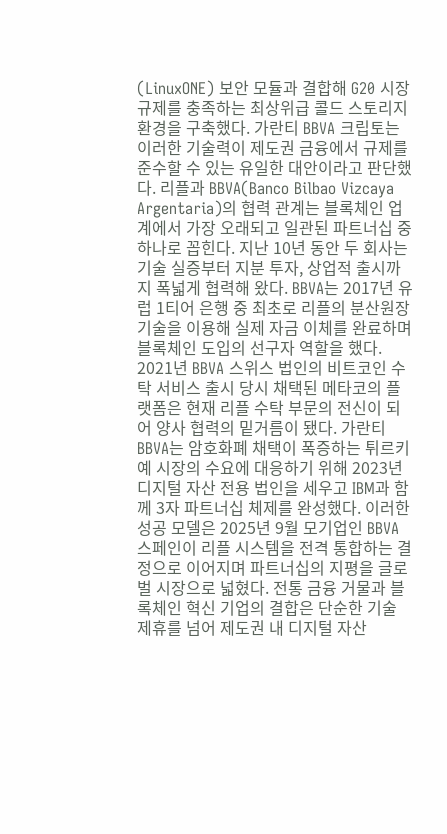(LinuxONE) 보안 모듈과 결합해 G20 시장 규제를 충족하는 최상위급 콜드 스토리지 환경을 구축했다. 가란티 BBVA 크립토는 이러한 기술력이 제도권 금융에서 규제를 준수할 수 있는 유일한 대안이라고 판단했다. 리플과 BBVA(Banco Bilbao Vizcaya Argentaria)의 협력 관계는 블록체인 업계에서 가장 오래되고 일관된 파트너십 중 하나로 꼽힌다. 지난 10년 동안 두 회사는 기술 실증부터 지분 투자, 상업적 출시까지 폭넓게 협력해 왔다. BBVA는 2017년 유럽 1티어 은행 중 최초로 리플의 분산원장기술을 이용해 실제 자금 이체를 완료하며 블록체인 도입의 선구자 역할을 했다. 2021년 BBVA 스위스 법인의 비트코인 수탁 서비스 출시 당시 채택된 메타코의 플랫폼은 현재 리플 수탁 부문의 전신이 되어 양사 협력의 밑거름이 됐다. 가란티 BBVA는 암호화폐 채택이 폭증하는 튀르키예 시장의 수요에 대응하기 위해 2023년 디지털 자산 전용 법인을 세우고 IBM과 함께 3자 파트너십 체제를 완성했다. 이러한 성공 모델은 2025년 9월 모기업인 BBVA 스페인이 리플 시스템을 전격 통합하는 결정으로 이어지며 파트너십의 지평을 글로벌 시장으로 넓혔다. 전통 금융 거물과 블록체인 혁신 기업의 결합은 단순한 기술 제휴를 넘어 제도권 내 디지털 자산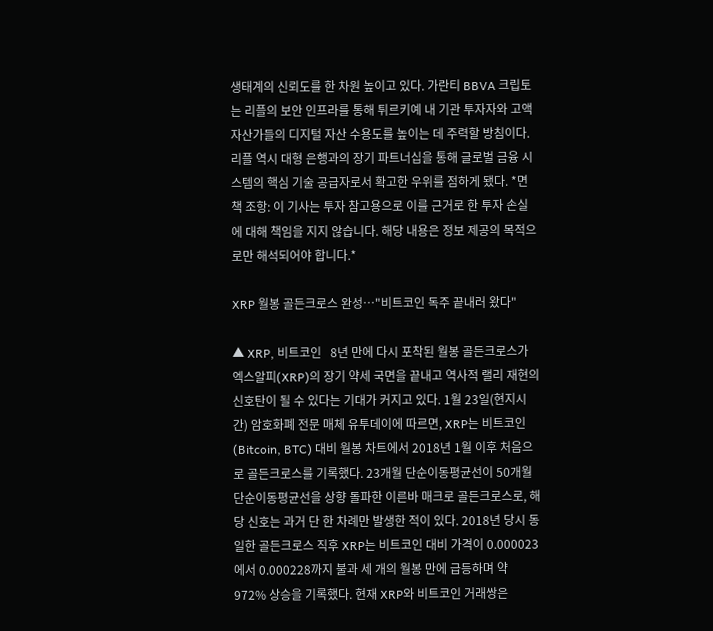생태계의 신뢰도를 한 차원 높이고 있다. 가란티 BBVA 크립토는 리플의 보안 인프라를 통해 튀르키예 내 기관 투자자와 고액 자산가들의 디지털 자산 수용도를 높이는 데 주력할 방침이다. 리플 역시 대형 은행과의 장기 파트너십을 통해 글로벌 금융 시스템의 핵심 기술 공급자로서 확고한 우위를 점하게 됐다. *면책 조항: 이 기사는 투자 참고용으로 이를 근거로 한 투자 손실에 대해 책임을 지지 않습니다. 해당 내용은 정보 제공의 목적으로만 해석되어야 합니다.*

XRP 월봉 골든크로스 완성…"비트코인 독주 끝내러 왔다"

▲ XRP, 비트코인   8년 만에 다시 포착된 월봉 골든크로스가 엑스알피(XRP)의 장기 약세 국면을 끝내고 역사적 랠리 재현의 신호탄이 될 수 있다는 기대가 커지고 있다. 1월 23일(현지시간) 암호화폐 전문 매체 유투데이에 따르면, XRP는 비트코인(Bitcoin, BTC) 대비 월봉 차트에서 2018년 1월 이후 처음으로 골든크로스를 기록했다. 23개월 단순이동평균선이 50개월 단순이동평균선을 상향 돌파한 이른바 매크로 골든크로스로, 해당 신호는 과거 단 한 차례만 발생한 적이 있다. 2018년 당시 동일한 골든크로스 직후 XRP는 비트코인 대비 가격이 0.000023에서 0.000228까지 불과 세 개의 월봉 만에 급등하며 약 972% 상승을 기록했다. 현재 XRP와 비트코인 거래쌍은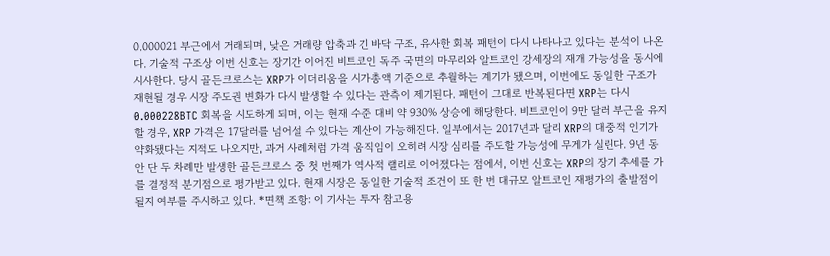0.000021 부근에서 거래되며, 낮은 거래량 압축과 긴 바닥 구조, 유사한 회복 패턴이 다시 나타나고 있다는 분석이 나온다. 기술적 구조상 이번 신호는 장기간 이어진 비트코인 독주 국면의 마무리와 알트코인 강세장의 재개 가능성을 동시에 시사한다. 당시 골든크로스는 XRP가 이더리움을 시가총액 기준으로 추월하는 계기가 됐으며, 이번에도 동일한 구조가 재현될 경우 시장 주도권 변화가 다시 발생할 수 있다는 관측이 제기된다. 패턴이 그대로 반복된다면 XRP는 다시 0.000228BTC 회복을 시도하게 되며, 이는 현재 수준 대비 약 930% 상승에 해당한다. 비트코인이 9만 달러 부근을 유지할 경우, XRP 가격은 17달러를 넘어설 수 있다는 계산이 가능해진다. 일부에서는 2017년과 달리 XRP의 대중적 인기가 약화됐다는 지적도 나오지만, 과거 사례처럼 가격 움직임이 오히려 시장 심리를 주도할 가능성에 무게가 실린다. 9년 동안 단 두 차례만 발생한 골든크로스 중 첫 번째가 역사적 랠리로 이어졌다는 점에서, 이번 신호는 XRP의 장기 추세를 가를 결정적 분기점으로 평가받고 있다. 현재 시장은 동일한 기술적 조건이 또 한 번 대규모 알트코인 재평가의 출발점이 될지 여부를 주시하고 있다. *면책 조항: 이 기사는 투자 참고용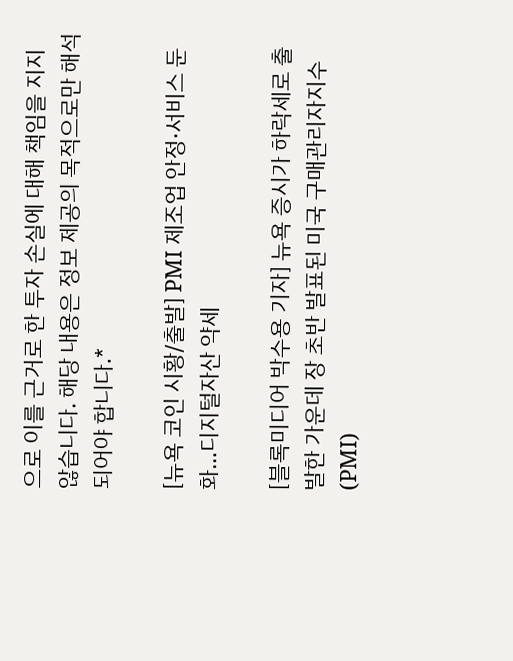으로 이를 근거로 한 투자 손실에 대해 책임을 지지 않습니다. 해당 내용은 정보 제공의 목적으로만 해석되어야 합니다.*

[뉴욕 코인 시황/출발] PMI 제조업 안정·서비스 둔화…디지털자산 약세

[블록미디어 박수용 기자] 뉴욕 증시가 하락세로 출발한 가운데 장 초반 발표된 미국 구매관리자지수(PMI)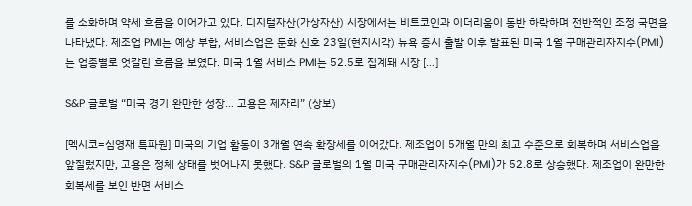를 소화하며 약세 흐름을 이어가고 있다. 디지털자산(가상자산) 시장에서는 비트코인과 이더리움이 동반 하락하며 전반적인 조정 국면을 나타냈다. 제조업 PMI는 예상 부합, 서비스업은 둔화 신호 23일(현지시각) 뉴욕 증시 출발 이후 발표된 미국 1월 구매관리자지수(PMI)는 업종별로 엇갈린 흐름을 보였다. 미국 1월 서비스 PMI는 52.5로 집계돼 시장 […]

S&P 글로벌 “미국 경기 완만한 성장… 고용은 제자리” (상보)

[멕시코=심영재 특파원] 미국의 기업 활동이 3개월 연속 확장세를 이어갔다. 제조업이 5개월 만의 최고 수준으로 회복하며 서비스업을 앞질렀지만, 고용은 정체 상태를 벗어나지 못했다. S&P 글로벌의 1월 미국 구매관리자지수(PMI)가 52.8로 상승했다. 제조업이 완만한 회복세를 보인 반면 서비스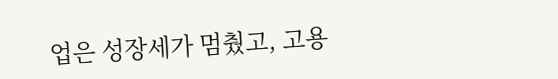업은 성장세가 멈췄고, 고용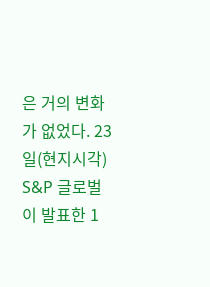은 거의 변화가 없었다. 23일(현지시각) S&P 글로벌이 발표한 1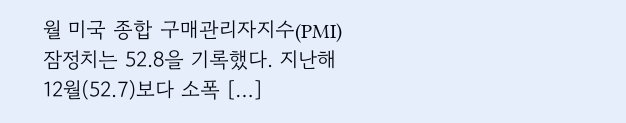월 미국 종합 구매관리자지수(PMI) 잠정치는 52.8을 기록했다. 지난해 12월(52.7)보다 소폭 […]